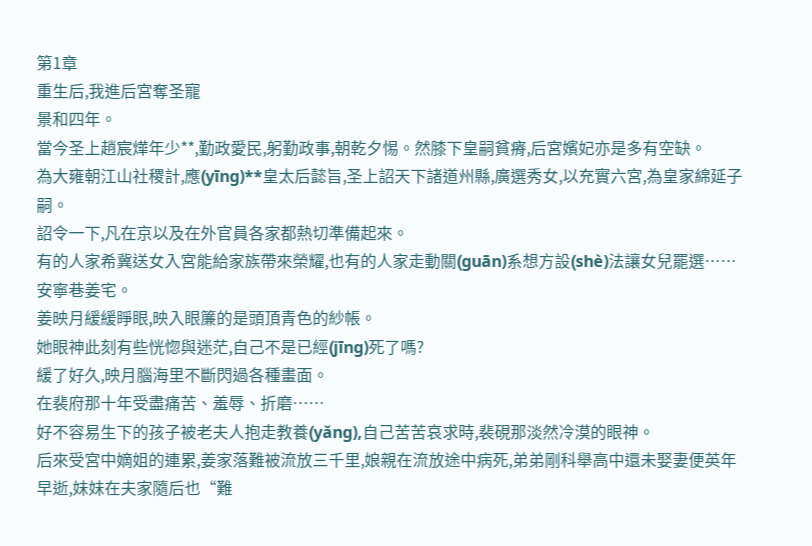第1章
重生后,我進后宮奪圣寵
景和四年。
當今圣上趙宸燁年少**,勤政愛民,躬勤政事,朝乾夕惕。然膝下皇嗣貧瘠,后宮嬪妃亦是多有空缺。
為大雍朝江山社稷計,應(yīng)**皇太后懿旨,圣上詔天下諸道州縣,廣選秀女,以充實六宮,為皇家綿延子嗣。
詔令一下,凡在京以及在外官員各家都熱切準備起來。
有的人家希冀送女入宮能給家族帶來榮耀,也有的人家走動關(guān)系想方設(shè)法讓女兒罷選……
安寧巷姜宅。
姜映月緩緩睜眼,映入眼簾的是頭頂青色的紗帳。
她眼神此刻有些恍惚與迷茫,自己不是已經(jīng)死了嗎?
緩了好久,映月腦海里不斷閃過各種畫面。
在裴府那十年受盡痛苦、羞辱、折磨……
好不容易生下的孩子被老夫人抱走教養(yǎng),自己苦苦哀求時,裴硯那淡然冷漠的眼神。
后來受宮中嫡姐的連累,姜家落難被流放三千里,娘親在流放途中病死,弟弟剛科舉高中還未娶妻便英年早逝,妹妹在夫家隨后也“難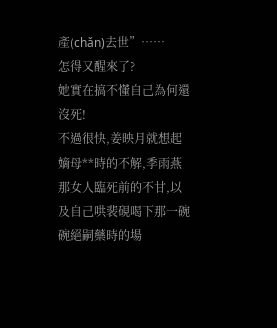產(chǎn)去世”……
怎得又醒來了?
她實在搞不懂自己為何還沒死!
不過很快,姜映月就想起嫡母**時的不解,季雨燕那女人臨死前的不甘,以及自己哄裴硯喝下那一碗碗絕嗣藥時的場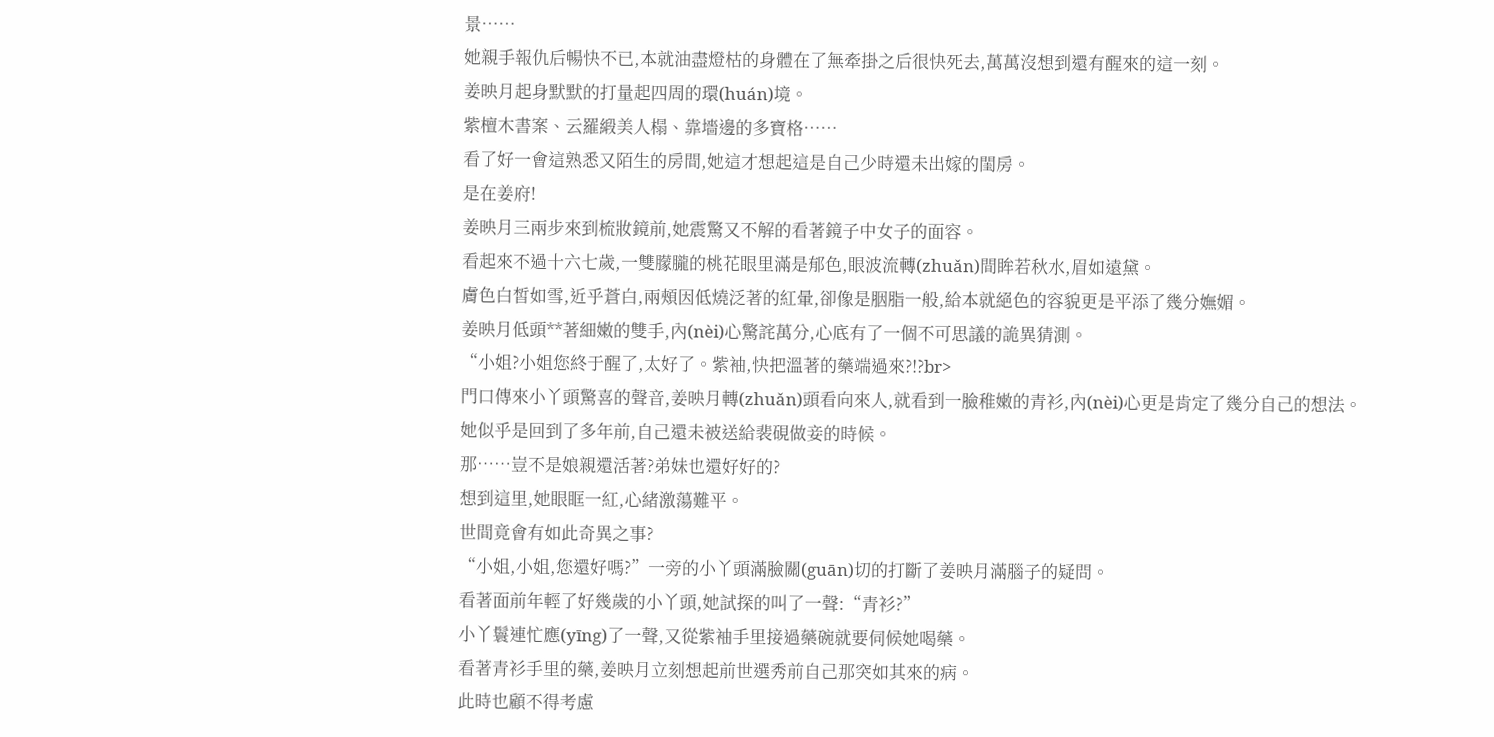景……
她親手報仇后暢快不已,本就油盡燈枯的身體在了無牽掛之后很快死去,萬萬沒想到還有醒來的這一刻。
姜映月起身默默的打量起四周的環(huán)境。
紫檀木書案、云羅緞美人榻、靠墻邊的多寶格……
看了好一會這熟悉又陌生的房間,她這才想起這是自己少時還未出嫁的閨房。
是在姜府!
姜映月三兩步來到梳妝鏡前,她震驚又不解的看著鏡子中女子的面容。
看起來不過十六七歲,一雙朦朧的桃花眼里滿是郁色,眼波流轉(zhuǎn)間眸若秋水,眉如遠黛。
膚色白皙如雪,近乎蒼白,兩頰因低燒泛著的紅暈,卻像是胭脂一般,給本就絕色的容貌更是平添了幾分嫵媚。
姜映月低頭**著細嫩的雙手,內(nèi)心驚詫萬分,心底有了一個不可思議的詭異猜測。
“小姐?小姐您終于醒了,太好了。紫袖,快把溫著的藥端過來?!?br>
門口傳來小丫頭驚喜的聲音,姜映月轉(zhuǎn)頭看向來人,就看到一臉稚嫩的青衫,內(nèi)心更是肯定了幾分自己的想法。
她似乎是回到了多年前,自己還未被送給裴硯做妾的時候。
那……豈不是娘親還活著?弟妹也還好好的?
想到這里,她眼眶一紅,心緒激蕩難平。
世間竟會有如此奇異之事?
“小姐,小姐,您還好嗎?”一旁的小丫頭滿臉關(guān)切的打斷了姜映月滿腦子的疑問。
看著面前年輕了好幾歲的小丫頭,她試探的叫了一聲:“青衫?”
小丫鬟連忙應(yīng)了一聲,又從紫袖手里接過藥碗就要伺候她喝藥。
看著青衫手里的藥,姜映月立刻想起前世選秀前自己那突如其來的病。
此時也顧不得考慮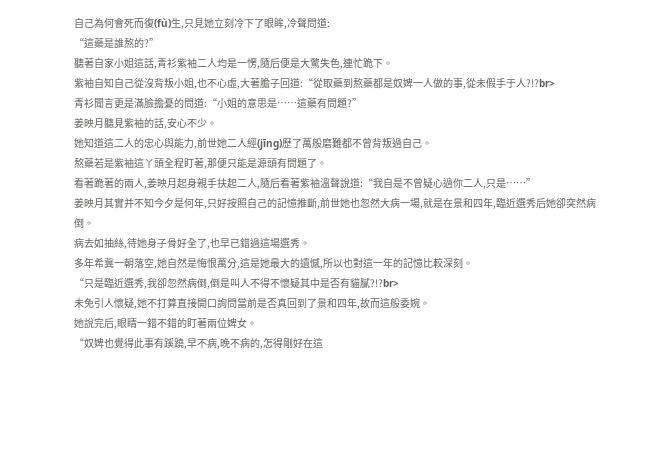自己為何會死而復(fù)生,只見她立刻冷下了眼眸,冷聲問道:
“這藥是誰熬的?”
聽著自家小姐這話,青衫紫袖二人均是一愣,隨后便是大驚失色,連忙跪下。
紫袖自知自己從沒背叛小姐,也不心虛,大著膽子回道:“從取藥到熬藥都是奴婢一人做的事,從未假手于人?!?br>
青衫聞言更是滿臉擔憂的問道:“小姐的意思是……這藥有問題?”
姜映月聽見紫袖的話,安心不少。
她知道這二人的忠心與能力,前世她二人經(jīng)歷了萬般磨難都不曾背叛過自己。
熬藥若是紫袖這丫頭全程盯著,那便只能是源頭有問題了。
看著跪著的兩人,姜映月起身親手扶起二人,隨后看著紫袖溫聲說道:“我自是不曾疑心過你二人,只是……”
姜映月其實并不知今夕是何年,只好按照自己的記憶推斷,前世她也忽然大病一場,就是在景和四年,臨近選秀后她卻突然病倒。
病去如抽絲,待她身子骨好全了,也早已錯過這場選秀。
多年希冀一朝落空,她自然是悔恨萬分,這是她最大的遺憾,所以也對這一年的記憶比較深刻。
“只是臨近選秀,我卻忽然病倒,倒是叫人不得不懷疑其中是否有貓膩?!?br>
未免引人懷疑,她不打算直接開口詢問當前是否真回到了景和四年,故而這般委婉。
她說完后,眼睛一錯不錯的盯著兩位婢女。
“奴婢也覺得此事有蹊蹺,早不病,晚不病的,怎得剛好在這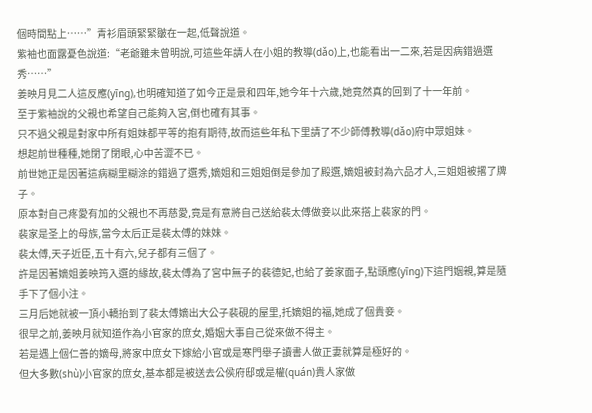個時間點上……”青衫眉頭緊緊皺在一起,低聲說道。
紫袖也面露憂色說道:“老爺雖未曾明說,可這些年請人在小姐的教導(dǎo)上,也能看出一二來,若是因病錯過選秀……”
姜映月見二人這反應(yīng),也明確知道了如今正是景和四年,她今年十六歲,她竟然真的回到了十一年前。
至于紫袖說的父親也希望自己能夠入宮,倒也確有其事。
只不過父親是對家中所有姐妹都平等的抱有期待,故而這些年私下里請了不少師傅教導(dǎo)府中眾姐妹。
想起前世種種,她閉了閉眼,心中苦澀不已。
前世她正是因著這病糊里糊涂的錯過了選秀,嫡姐和三姐姐倒是參加了殿選,嫡姐被封為六品才人,三姐姐被撂了牌子。
原本對自己疼愛有加的父親也不再慈愛,竟是有意將自己送給裴太傅做妾以此來搭上裴家的門。
裴家是圣上的母族,當今太后正是裴太傅的妹妹。
裴太傅,天子近臣,五十有六,兒子都有三個了。
許是因著嫡姐姜映筠入選的緣故,裴太傅為了宮中無子的裴德妃,也給了姜家面子,點頭應(yīng)下這門姻親,算是隨手下了個小注。
三月后她就被一頂小轎抬到了裴太傅嫡出大公子裴硯的屋里,托嫡姐的福,她成了個貴妾。
很早之前,姜映月就知道作為小官家的庶女,婚姻大事自己從來做不得主。
若是遇上個仁善的嫡母,將家中庶女下嫁給小官或是寒門舉子讀書人做正妻就算是極好的。
但大多數(shù)小官家的庶女,基本都是被送去公侯府邸或是權(quán)貴人家做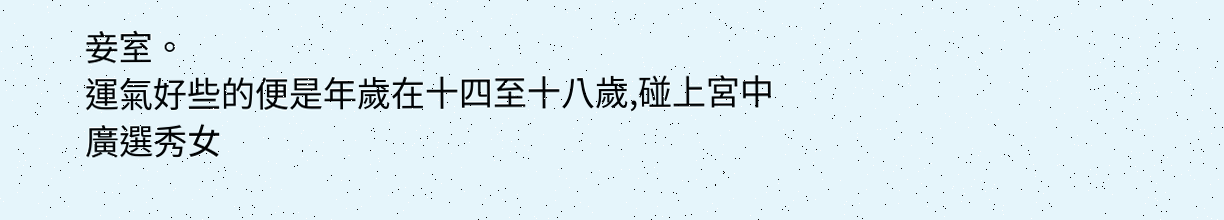妾室。
運氣好些的便是年歲在十四至十八歲,碰上宮中廣選秀女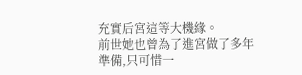充實后宮這等大機緣。
前世她也曾為了進宮做了多年準備,只可惜一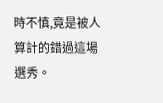時不慎,竟是被人算計的錯過這場選秀。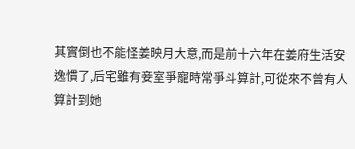其實倒也不能怪姜映月大意,而是前十六年在姜府生活安逸慣了,后宅雖有妾室爭寵時常爭斗算計,可從來不曾有人算計到她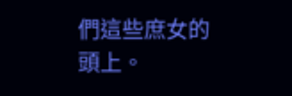們這些庶女的頭上。